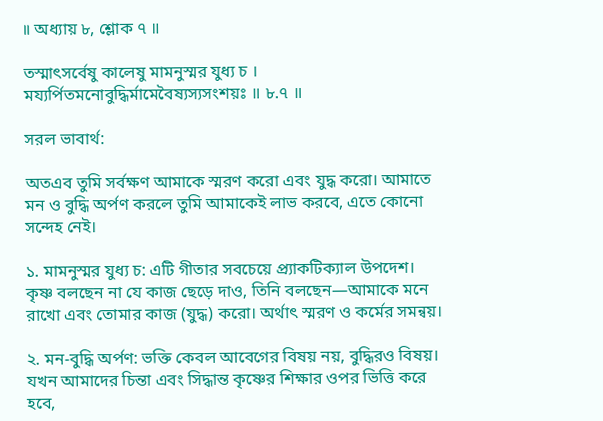॥ অধ্যায় ৮, শ্লোক ৭ ॥

তস্মাৎসর্বেষু কালেষু মামনুস্মর যুধ্য চ ।
ময্যর্পিতমনোবুদ্ধির্মামেবৈষ্যস্যসংশয়ঃ ॥ ৮.৭ ॥

সরল ভাবার্থ:

অতএব তুমি সর্বক্ষণ আমাকে স্মরণ করো এবং যুদ্ধ করো। আমাতে মন ও বুদ্ধি অর্পণ করলে তুমি আমাকেই লাভ করবে, এতে কোনো সন্দেহ নেই।

১. মামনুস্মর যুধ্য চ: এটি গীতার সবচেয়ে প্র্যাকটিক্যাল উপদেশ। কৃষ্ণ বলছেন না যে কাজ ছেড়ে দাও, তিনি বলছেন—আমাকে মনে রাখো এবং তোমার কাজ (যুদ্ধ) করো। অর্থাৎ স্মরণ ও কর্মের সমন্বয়।

২. মন-বুদ্ধি অর্পণ: ভক্তি কেবল আবেগের বিষয় নয়, বুদ্ধিরও বিষয়। যখন আমাদের চিন্তা এবং সিদ্ধান্ত কৃষ্ণের শিক্ষার ওপর ভিত্তি করে হবে,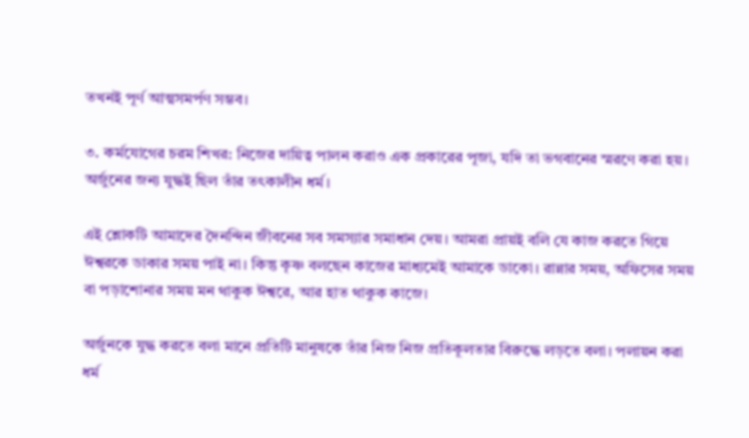তখনই পূর্ণ আত্মসমর্পণ সম্ভব।

৩. কর্মযোগের চরম শিখর: নিজের দায়িত্ব পালন করাও এক প্রকারের পূজা, যদি তা ভগবানের স্মরণে করা হয়। অর্জুনের জন্য যুদ্ধই ছিল তাঁর তৎকালীন ধর্ম।

এই শ্লোকটি আমাদের দৈনন্দিন জীবনের সব সমস্যার সমাধান দেয়। আমরা প্রায়ই বলি যে কাজ করতে গিয়ে ঈশ্বরকে ডাকার সময় পাই না। কিন্তু কৃষ্ণ বলছেন কাজের মাধ্যমেই আমাকে ডাকো। রান্নার সময়, অফিসের সময় বা পড়াশোনার সময় মন থাকুক ঈশ্বরে, আর হাত থাকুক কাজে।

অর্জুনকে যুদ্ধ করতে বলা মানে প্রতিটি মানুষকে তাঁর নিজ নিজ প্রতিকূলতার বিরুদ্ধে লড়তে বলা। পলায়ন করা ধর্ম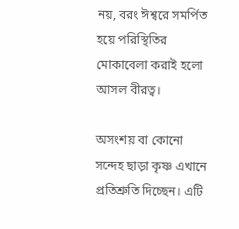নয়, বরং ঈশ্বরে সমর্পিত হয়ে পরিস্থিতির মোকাবেলা করাই হলো আসল বীরত্ব।

অসংশয় বা কোনো সন্দেহ ছাড়া কৃষ্ণ এখানে প্রতিশ্রুতি দিচ্ছেন। এটি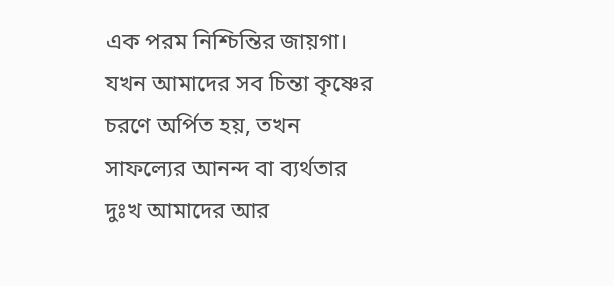এক পরম নিশ্চিন্তির জায়গা। যখন আমাদের সব চিন্তা কৃষ্ণের চরণে অর্পিত হয়, তখন সাফল্যের আনন্দ বা ব্যর্থতার দুঃখ আমাদের আর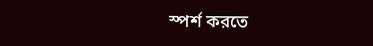স্পর্শ করতে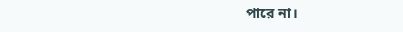পারে না।